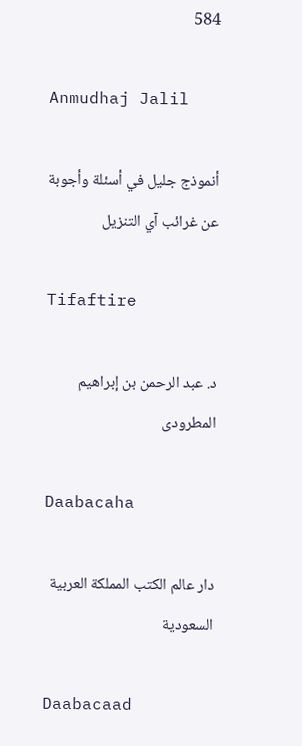584

Anmudhaj Jalil

أنموذج جليل في أسئلة وأجوبة عن غرائب آي التنزيل

Tifaftire

د. عبد الرحمن بن إبراهيم المطرودى

Daabacaha

دار عالم الكتب المملكة العربية السعودية

Daabacaad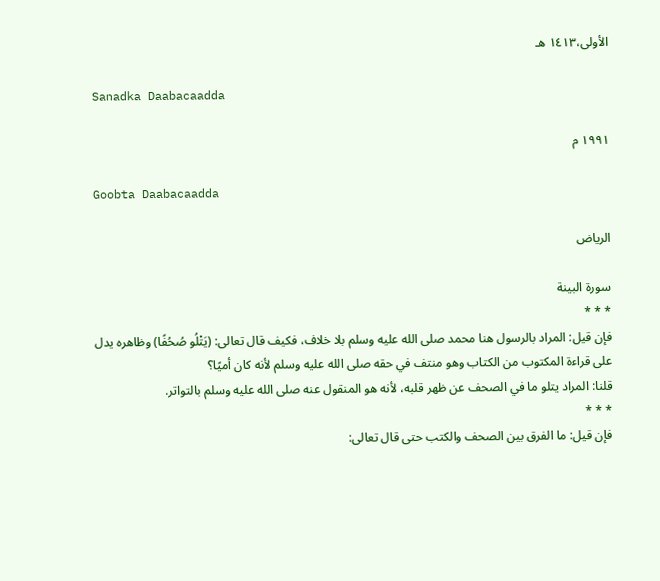الأولى،١٤١٣ هـ

Sanadka Daabacaadda

١٩٩١ م

Goobta Daabacaadda

الرياض

سورة البينة
* * *
فإن قيل: المراد بالرسول هنا محمد صلى الله عليه وسلم بلا خلاف، فكيف قال تعالى: (يَتْلُو صُحُفًا) وظاهره يدل على قراءة المكتوب من الكتاب وهو منتف في حقه صلى الله عليه وسلم لأنه كان أميًا؟
قلنا: المراد يتلو ما في الصحف عن ظهر قلبه، لأنه هو المنقول عنه صلى الله عليه وسلم بالتواتر.
* * *
فإن قيل: ما الفرق بين الصحف والكتب حتى قال تعالى: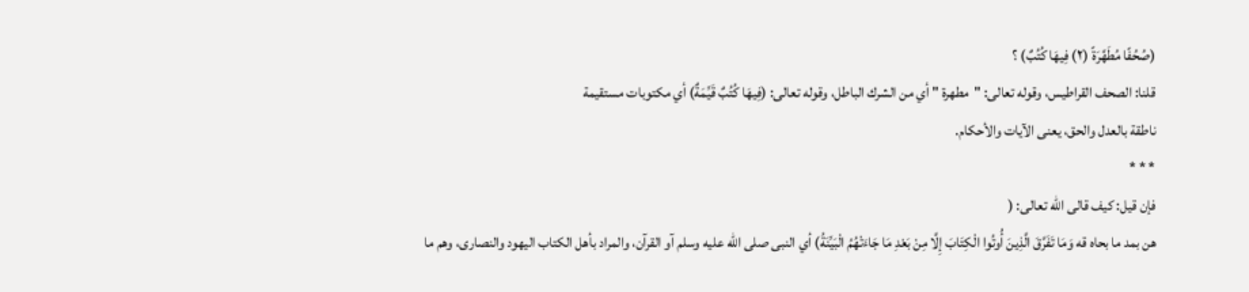(صُحُفًا مُطَهَّرَةً (٢) فِيهَا كُتُبٌ) ؟
قلنا: الصحف القراطيس، وقوله تعالى: "مطهرة " أي من الشرك الباطل، وقوله تعالى: (فِيهَا كُتُبٌ قَيِّمَةٌ) أي مكتوبات مستقيمة
ناطقة بالعدل والحق، يعنى الآيات والأحكام.
* * *
فإن قيل: كيف قالى الله تعالى: (
هن بمد ما بحاه قه وَمَا تَفَرَّقَ الَّذِينَ أُوتُوا الْكِتَابَ إِلَّا مِنْ بَعْدِ مَا جَاءَتْهُمُ الْبَيِّنَةُ) أي النبى صلى الله عليه وسلم آو القرآن، والمراد بأهل الكتاب اليهود والنصارى، وهم ما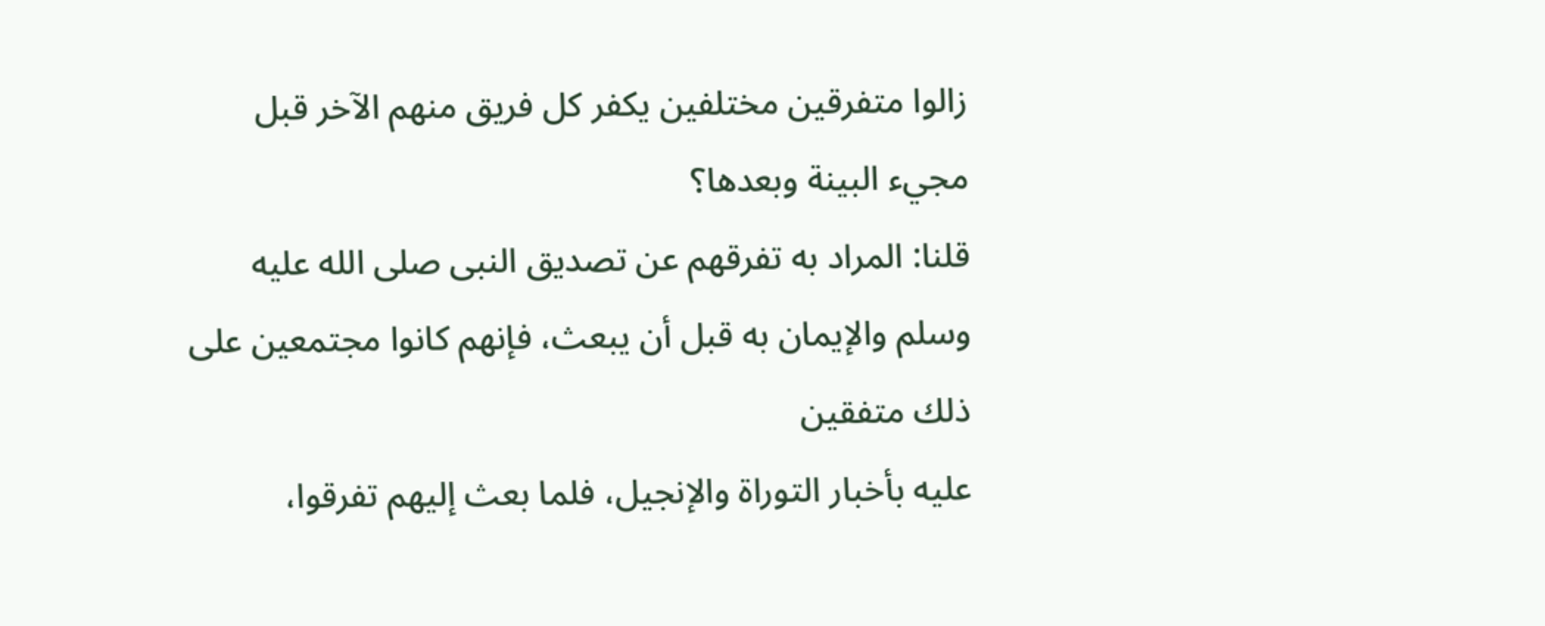زالوا متفرقين مختلفين يكفر كل فريق منهم الآخر قبل مجيء البينة وبعدها؟
قلنا: المراد به تفرقهم عن تصديق النبى صلى الله عليه وسلم والإيمان به قبل أن يبعث، فإنهم كانوا مجتمعين على ذلك متفقين
عليه بأخبار التوراة والإنجيل، فلما بعث إليهم تفرقوا،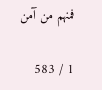فمنهم من آمن

1 / 583